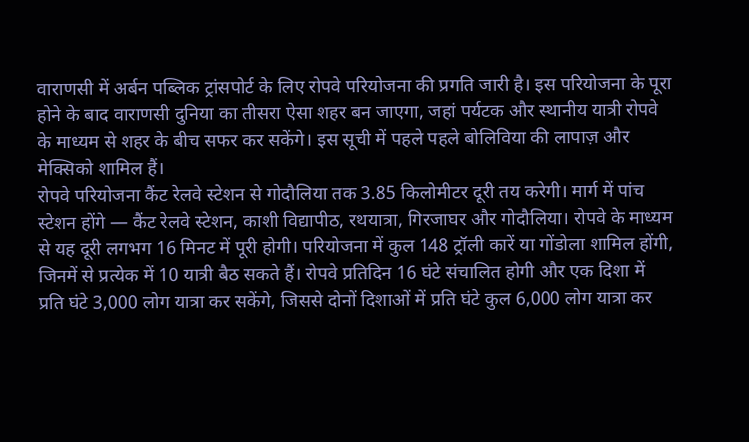वाराणसी में अर्बन पब्लिक ट्रांसपोर्ट के लिए रोपवे परियोजना की प्रगति जारी है। इस परियोजना के पूरा होने के बाद वाराणसी दुनिया का तीसरा ऐसा शहर बन जाएगा, जहां पर्यटक और स्थानीय यात्री रोपवे के माध्यम से शहर के बीच सफर कर सकेंगे। इस सूची में पहले पहले बोलिविया की लापाज़ और मेक्सिको शामिल हैं।
रोपवे परियोजना कैंट रेलवे स्टेशन से गोदौलिया तक 3.85 किलोमीटर दूरी तय करेगी। मार्ग में पांच स्टेशन होंगे — कैंट रेलवे स्टेशन, काशी विद्यापीठ, रथयात्रा, गिरजाघर और गोदौलिया। रोपवे के माध्यम से यह दूरी लगभग 16 मिनट में पूरी होगी। परियोजना में कुल 148 ट्रॉली कारें या गोंडोला शामिल होंगी, जिनमें से प्रत्येक में 10 यात्री बैठ सकते हैं। रोपवे प्रतिदिन 16 घंटे संचालित होगी और एक दिशा में प्रति घंटे 3,000 लोग यात्रा कर सकेंगे, जिससे दोनों दिशाओं में प्रति घंटे कुल 6,000 लोग यात्रा कर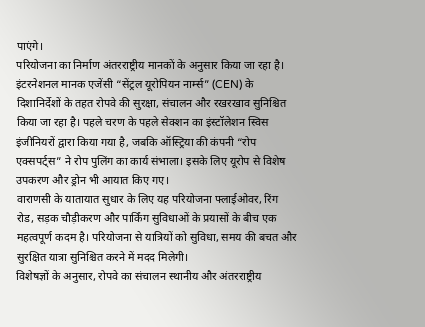पाएंगे।
परियोजना का निर्माण अंतरराष्ट्रीय मानकों के अनुसार किया जा रहा है। इंटरनेशनल मानक एजेंसी “सेंट्रल यूरोपियन नार्म्स” (CEN) के दिशानिर्देशों के तहत रोपवे की सुरक्षा, संचालन और रखरखाव सुनिश्चित किया जा रहा है। पहले चरण के पहले सेक्शन का इंस्टॉलेशन स्विस इंजीनियरों द्वारा किया गया है, जबकि ऑस्ट्रिया की कंपनी “रोप एक्सपर्ट्स” ने रोप पुलिंग का कार्य संभाला। इसके लिए यूरोप से विशेष उपकरण और ड्रोन भी आयात किए गए।
वाराणसी के यातायात सुधार के लिए यह परियोजना फ्लाईओवर, रिंग रोड, सड़क चौड़ीकरण और पार्किंग सुविधाओं के प्रयासों के बीच एक महत्वपूर्ण कदम है। परियोजना से यात्रियों को सुविधा, समय की बचत और सुरक्षित यात्रा सुनिश्चित करने में मदद मिलेगी।
विशेषज्ञों के अनुसार, रोपवे का संचालन स्थानीय और अंतरराष्ट्रीय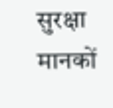सुरक्षा मानकों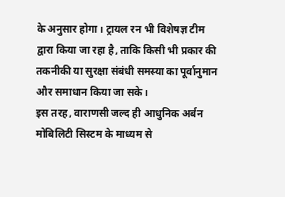के अनुसार होगा। ट्रायल रन भी विशेषज्ञ टीम द्वारा किया जा रहा है, ताकि किसी भी प्रकार की तकनीकी या सुरक्षा संबंधी समस्या का पूर्वानुमान और समाधान किया जा सके।
इस तरह, वाराणसी जल्द ही आधुनिक अर्बन मोबिलिटी सिस्टम के माध्यम से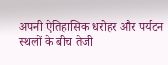अपनी ऐतिहासिक धरोहर और पर्यटन स्थलों के बीच तेजी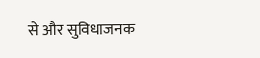से और सुविधाजनक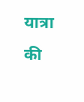यात्रा की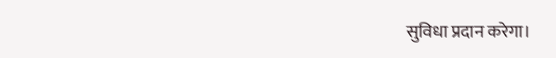सुविधा प्रदान करेगा।